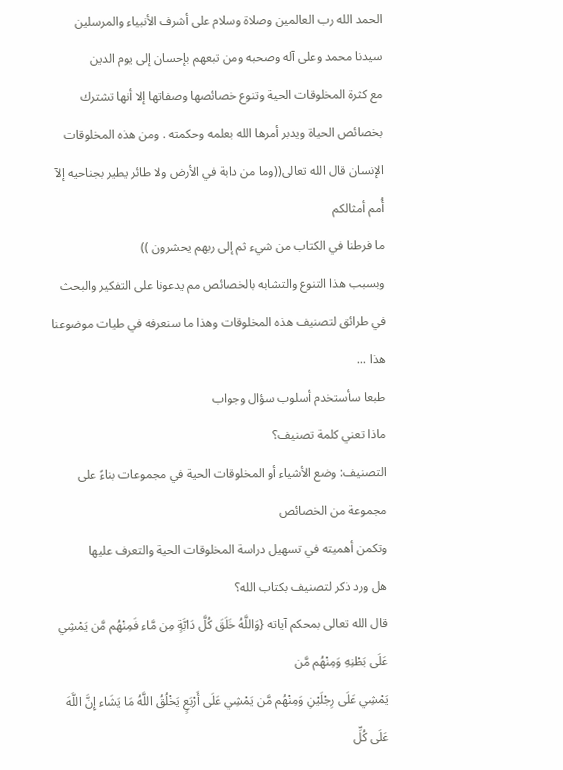الحمد الله رب العالمين وصلاة وسلام على أشرف الأنبياء والمرسلين
سيدنا محمد وعلى آله وصحبه ومن تبعهم بإحسان إلى يوم الدين
مع كثرة المخلوقات الحية وتنوع خصائصها وصفاتها إلا أنها تشترك
بخصائص الحياة ويدبر أمرها الله بعلمه وحكمته . ومن هذه المخلوقات
الإنسان قال الله تعالى((وما من دابة في الأرض ولا طائر يطير بجناحيه إلآ أُمم أمثالكم
ما فرطنا في الكتاب من شيء ثم إلى ربهم يحشرون ))
وبسبب هذا التنوع والتشابه بالخصائص مم يدعونا على التفكير والبحث
في طرائق لتصنيف هذه المخلوقات وهذا ما سنعرفه في طيات موضوعنا هذا ...
طبعا سأستخدم أسلوب سؤال وجواب
ماذا تعني كلمة تصنيف؟
التصنيف: وضع الأشياء أو المخلوقات الحية في مجموعات بناءً على مجموعة من الخصائص
وتكمن أهميته في تسهيل دراسة المخلوقات الحية والتعرف عليها
هل ورد ذكر لتصنيف بكتاب الله؟
قال الله تعالى بمحكم آياته {وَاللَّهُ خَلَقَ كُلَّ دَابَّةٍ مِن مَّاء فَمِنْهُم مَّن يَمْشِي عَلَى بَطْنِهِ وَمِنْهُم مَّن
يَمْشِي عَلَى رِجْلَيْنِ وَمِنْهُم مَّن يَمْشِي عَلَى أَرْبَعٍ يَخْلُقُ اللَّهُ مَا يَشَاء إِنَّ اللَّهَ عَلَى كُلِّ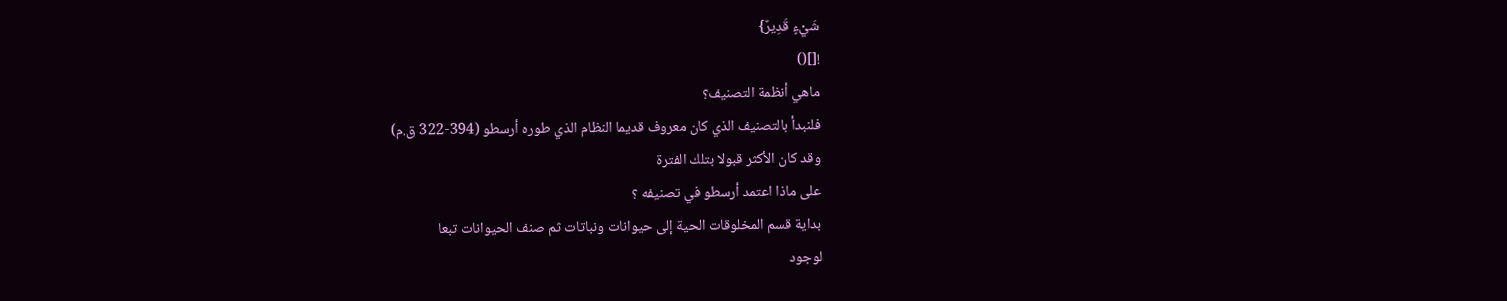شَيْءٍ قَدِيرٌ}
![]()
ماهي أنظمة التصنيف؟
فلنبدأ بالتصنيف الذي كان معروف قديما النظام الذي طوره أرسطو (394-322 ق.م)
وقد كان الأكثر قبولا بتلك الفترة
على ماذا اعتمد أرسطو في تصنيفه ؟
بداية قسم المخلوقات الحية إلى حيوانات ونباتات ثم صنف الحيوانات تبعا
لوجود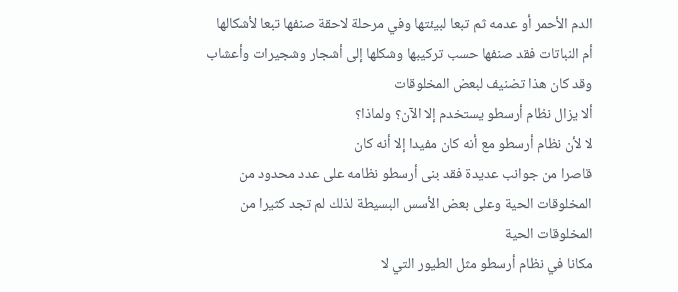الدم الأحمر أو عدمه ثم تبعا لبيئتها وفي مرحلة لاحقة صنفها تبعا لأشكالها
أم النباتات فقد صنفها حسب تركيبها وشكلها إلى أشجار وشجيرات وأعشاب
وقد كان هذا تضنيف لبعض المخلوقات
ألا يزال نظام أرسطو يستخدم إلا الآن؟ ولماذا؟
لا لأن نظام أرسطو مع أنه كان مفيدا إلا أنه كان
قاصرا من جوانب عديدة فقد بنى أرسطو نظامه على عدد محدود من
المخلوقات الحية وعلى بعض الأسس البسيطة لذلك لم تجد كثيرا من المخلوقات الحية
مكانا في نظام أرسطو مثل الطيور التي لا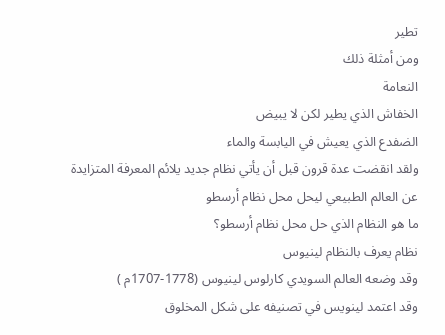تطير
ومن أمثلة ذلك
النعامة
الخفاش الذي يطير لكن لا يبيض
الضفدع الذي يعيش في اليابسة والماء
ولقد انقضت عدة قرون قبل أن يأتي نظام جديد يلائم المعرفة المتزايدة
عن العالم الطبيعي ليحل محل نظام أرسطو
ما هو النظام الذي حل محل نظام أرسطو؟
نظام يعرف بالنظام لينيوس
وقد وضعه العالم السويدي كارلوس لينيوس (1778-1707م )
وقد اعتمد لينويس في تصنيفه على شكل المخلوق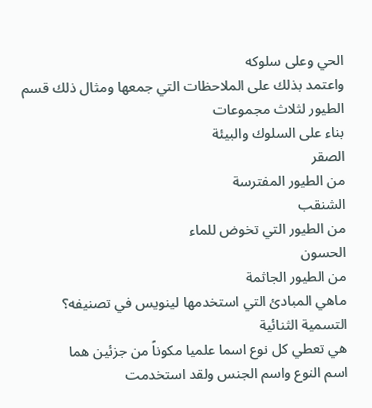الحي وعلى سلوكه
واعتمد بذلك على الملاحظات التي جمعها ومثال ذلك قسم الطيور لثلاث مجموعات
بناء على السلوك والبيئة
الصقر
من الطيور المفترسة
الشنقب
من الطيور التي تخوض للماء
الحسون
من الطيور الجاثمة
ماهي المبادئ التي استخدمها لينويس في تصنيفه؟
التسمية الثنائية
هي تعطي كل نوع اسما علميا مكوناً من جزئين هما
اسم النوع واسم الجنس ولقد استخدمت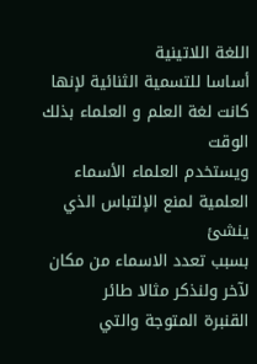اللغة اللاتينية
أساسا للتسمية الثنائية لإنها كانت لغة العلم و العلماء بذلك الوقت
ويستخدم العلماء الأسماء العلمية لمنع الإلتباس الذي ينشئ
بسبب تعدد الاسماء من مكان لآخر ولنذكر مثالا طائر
القنبرة المتوجة والتي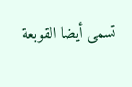تسمى أيضا القوبعة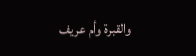والقبرة وأم عريف